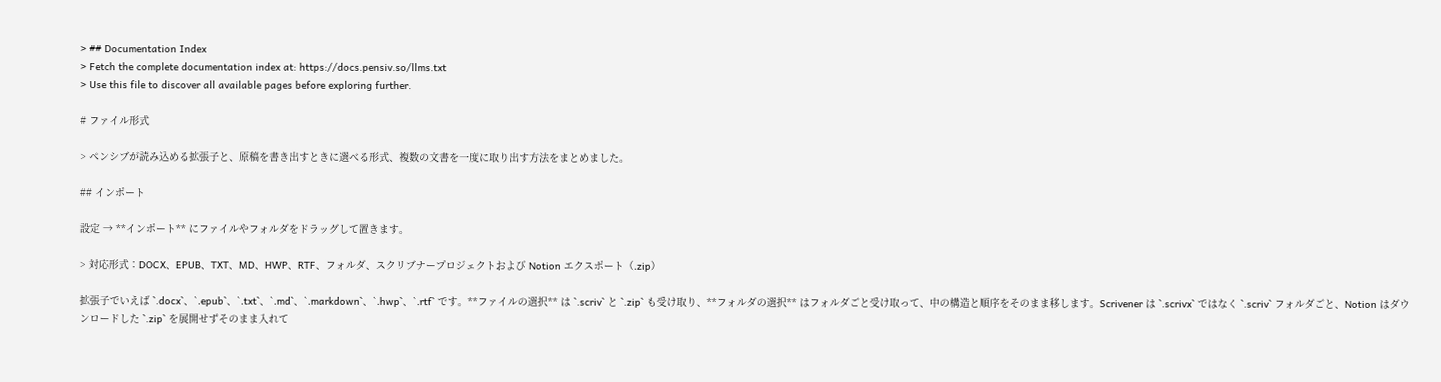> ## Documentation Index
> Fetch the complete documentation index at: https://docs.pensiv.so/llms.txt
> Use this file to discover all available pages before exploring further.

# ファイル形式

> ペンシブが読み込める拡張子と、原稿を書き出すときに選べる形式、複数の文書を一度に取り出す方法をまとめました。

## インポート

設定 → **インポート** にファイルやフォルダをドラッグして置きます。

> 対応形式：DOCX、EPUB、TXT、MD、HWP、RTF、フォルダ、スクリブナープロジェクトおよび Notion エクスポート（.zip）

拡張子でいえば `.docx`、`.epub`、`.txt`、`.md`、`.markdown`、`.hwp`、`.rtf` です。**ファイルの選択** は `.scriv` と `.zip` も受け取り、**フォルダの選択** はフォルダごと受け取って、中の構造と順序をそのまま移します。Scrivener は `.scrivx` ではなく `.scriv` フォルダごと、Notion はダウンロードした `.zip` を展開せずそのまま入れて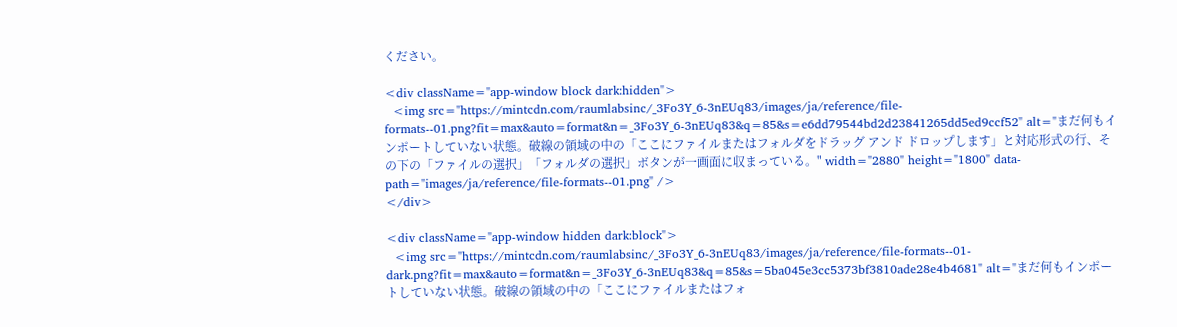ください。

<div className="app-window block dark:hidden">
  <img src="https://mintcdn.com/raumlabsinc/_3Fo3Y_6-3nEUq83/images/ja/reference/file-formats--01.png?fit=max&auto=format&n=_3Fo3Y_6-3nEUq83&q=85&s=e6dd79544bd2d23841265dd5ed9ccf52" alt="まだ何もインポートしていない状態。破線の領域の中の「ここにファイルまたはフォルダをドラッグ アンド ドロップします」と対応形式の行、その下の「ファイルの選択」「フォルダの選択」ボタンが一画面に収まっている。" width="2880" height="1800" data-path="images/ja/reference/file-formats--01.png" />
</div>

<div className="app-window hidden dark:block">
  <img src="https://mintcdn.com/raumlabsinc/_3Fo3Y_6-3nEUq83/images/ja/reference/file-formats--01-dark.png?fit=max&auto=format&n=_3Fo3Y_6-3nEUq83&q=85&s=5ba045e3cc5373bf3810ade28e4b4681" alt="まだ何もインポートしていない状態。破線の領域の中の「ここにファイルまたはフォ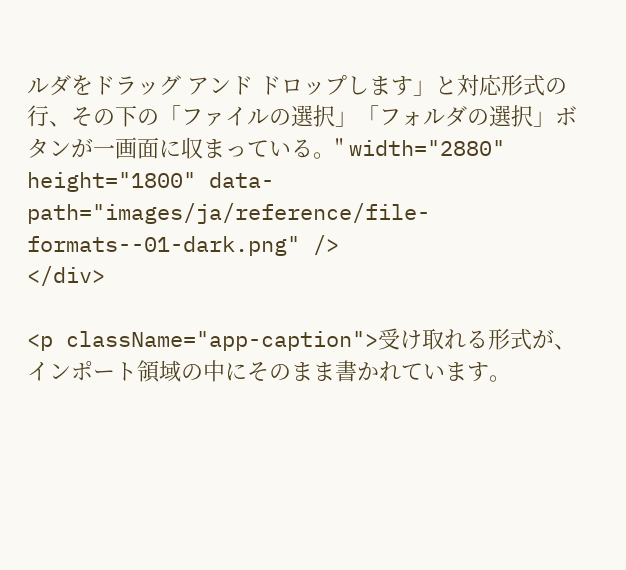ルダをドラッグ アンド ドロップします」と対応形式の行、その下の「ファイルの選択」「フォルダの選択」ボタンが一画面に収まっている。" width="2880" height="1800" data-path="images/ja/reference/file-formats--01-dark.png" />
</div>

<p className="app-caption">受け取れる形式が、インポート領域の中にそのまま書かれています。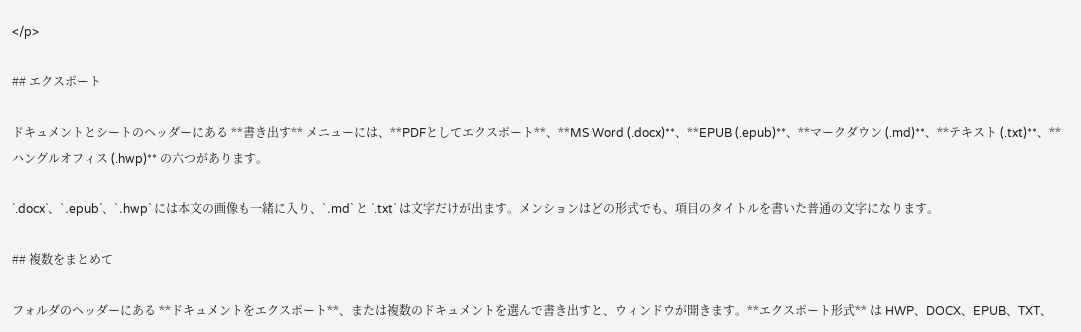</p>

## エクスポート

ドキュメントとシートのヘッダーにある **書き出す** メニューには、**PDFとしてエクスポート**、**MS Word (.docx)**、**EPUB (.epub)**、**マークダウン (.md)**、**テキスト (.txt)**、**ハングルオフィス (.hwp)** の六つがあります。

`.docx`、`.epub`、`.hwp` には本文の画像も一緒に入り、`.md` と `.txt` は文字だけが出ます。メンションはどの形式でも、項目のタイトルを書いた普通の文字になります。

## 複数をまとめて

フォルダのヘッダーにある **ドキュメントをエクスポート**、または複数のドキュメントを選んで書き出すと、ウィンドウが開きます。**エクスポート形式** は HWP、DOCX、EPUB、TXT、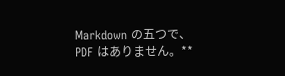Markdown の五つで、PDF はありません。**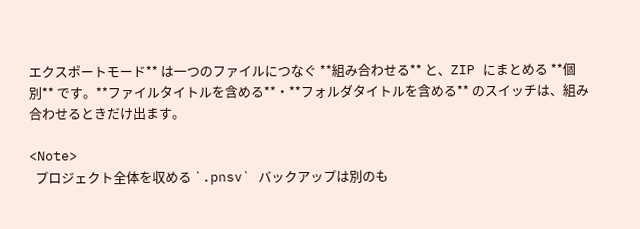エクスポートモード** は一つのファイルにつなぐ **組み合わせる** と、ZIP にまとめる **個別** です。**ファイルタイトルを含める**・**フォルダタイトルを含める** のスイッチは、組み合わせるときだけ出ます。

<Note>
  プロジェクト全体を収める `.pnsv` バックアップは別のも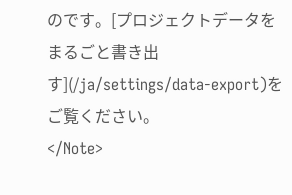のです。[プロジェクトデータをまるごと書き出す](/ja/settings/data-export)をご覧ください。
</Note>